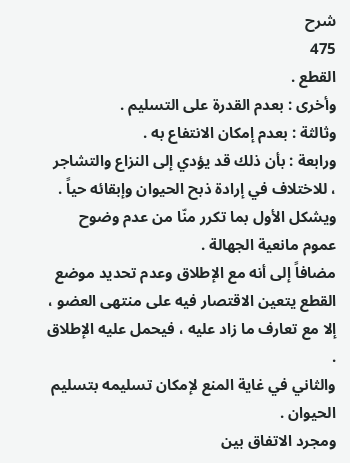شرح
475
القطع .
وأخرى : بعدم القدرة على التسليم .
وثالثة : بعدم إمكان الانتفاع به .
ورابعة : بأن ذلك قد يؤدي إلى النزاع والتشاجر ، للاختلاف في إرادة ذبح الحيوان وإبقائه حياً .
ويشكل الأول بما تكرر منّا من عدم وضوح عموم مانعية الجهالة .
مضافاً إلى أنه مع الإطلاق وعدم تحديد موضع القطع يتعين الاقتصار فيه على منتهى العضو ، إلا مع تعارف ما زاد عليه ، فيحمل عليه الإطلاق .
والثاني في غاية المنع لإمكان تسليمه بتسليم الحيوان .
ومجرد الاتفاق بين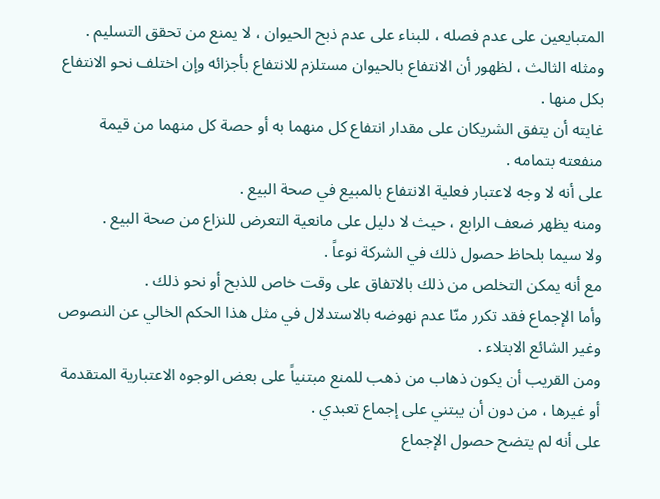المتبايعين على عدم فصله ، للبناء على عدم ذبح الحيوان ، لا يمنع من تحقق التسليم .
ومثله الثالث ، لظهور أن الانتفاع بالحيوان مستلزم للانتفاع بأجزائه وإن اختلف نحو الانتفاع بكل منها .
غايته أن يتفق الشريكان على مقدار انتفاع كل منهما به أو حصة كل منهما من قيمة منفعته بتمامه .
على أنه لا وجه لاعتبار فعلية الانتفاع بالمبيع في صحة البيع .
ومنه يظهر ضعف الرابع ، حيث لا دليل على مانعية التعرض للنزاع من صحة البيع .
ولا سيما بلحاظ حصول ذلك في الشركة نوعاً .
مع أنه يمكن التخلص من ذلك بالاتفاق على وقت خاص للذبح أو نحو ذلك .
وأما الإجماع فقد تكرر منّا عدم نهوضه بالاستدلال في مثل هذا الحكم الخالي عن النصوص وغير الشائع الابتلاء .
ومن القريب أن يكون ذهاب من ذهب للمنع مبتنياً على بعض الوجوه الاعتبارية المتقدمة أو غيرها ، من دون أن يبتني على إجماع تعبدي .
على أنه لم يتضح حصول الإجماع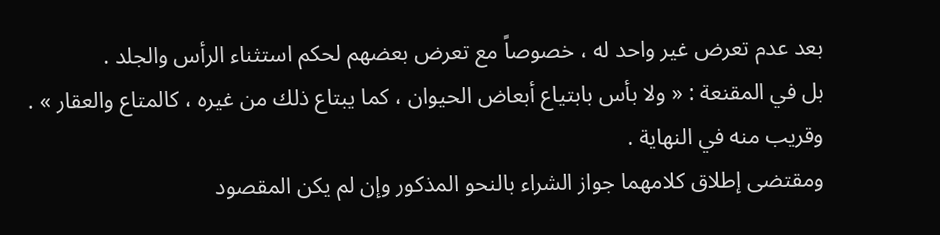بعد عدم تعرض غير واحد له ، خصوصاً مع تعرض بعضهم لحكم استثناء الرأس والجلد .
بل في المقنعة : « ولا بأس بابتياع أبعاض الحيوان ، كما يبتاع ذلك من غيره ، كالمتاع والعقار » .
وقريب منه في النهاية .
ومقتضى إطلاق كلامهما جواز الشراء بالنحو المذكور وإن لم يكن المقصود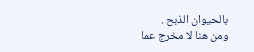بالحيوان الذبح .
ومن هنا لا مخرج عما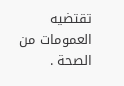تقتضيه العمومات من الصحة .